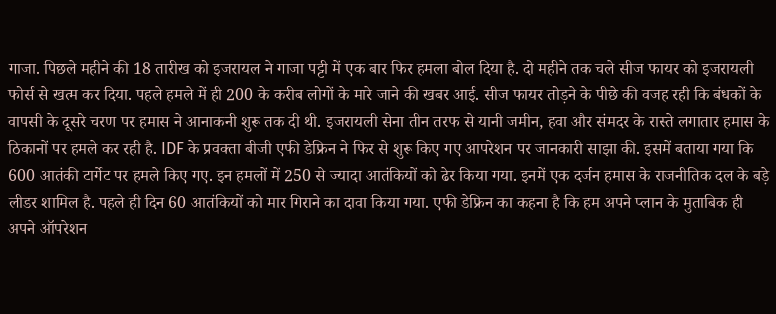गाजा. पिछले महीने की 18 तारीख को इजरायल ने गाजा पट्टी में एक बार फिर हमला बोल दिया है. दो महीने तक चले सीज फायर को इजरायली फोर्स से खत्म कर दिया. पहले हमले में ही 200 के करीब लोगों के मारे जाने की खबर आई. सीज फायर तोड़ने के पीछे की वजह रही कि बंधकों के वापसी के दूसरे चरण पर हमास ने आनाकनी शुरू तक दी थी. इजरायली सेना तीन तरफ से यानी जमीन, हवा और संमदर के रास्ते लगातार हमास के ठिकानों पर हमले कर रही है. IDF के प्रवक्ता बीजी एफी डेफ्रिन ने फिर से शुरू किए गए आपरेशन पर जानकारी साझा की. इसमें बताया गया कि 600 आतंकी टार्गेट पर हमले किए गए. इन हमलों में 250 से ज्यादा आतंकियों को ढेर किया गया. इनमें एक दर्जन हमास के राजनीतिक दल के बड़े लीडर शामिल है. पहले ही दिन 60 आतंकियों को मार गिराने का दावा किया गया. एफी डेफ्रिन का कहना है कि हम अपने प्लान के मुताबिक ही अपने ऑपरेशन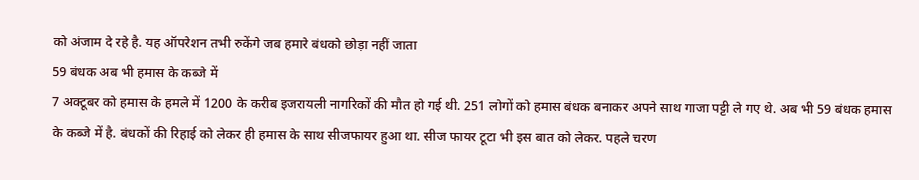को अंजाम दे रहे है. यह ऑपरेशन तभी रुकेंगे जब हमारे बंधको छोड़ा नहीं जाता
59 बंधक अब भी हमास के कब्जे में
7 अक्टूबर को हमास के हमले में 1200 के करीब इजरायली नागरिकों की मौत हो गई थी. 251 लोगों को हमास बंधक बनाकर अपने साथ गाजा पट्टी ले गए थे. अब भी 59 बंधक हमास के कब्जे में है. बंधकों की रिहाई को लेकर ही हमास के साथ सीजफायर हुआ था. सीज फायर टूटा भी इस बात को लेकर. पहले चरण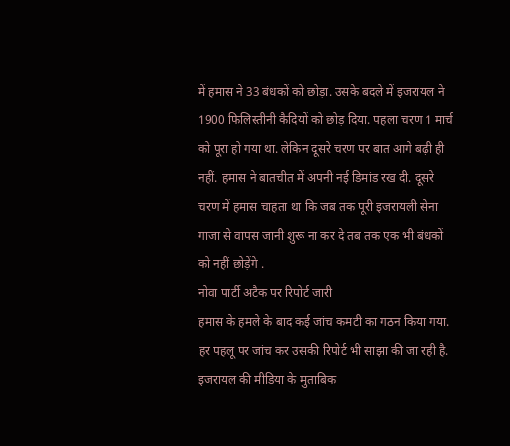में हमास ने 33 बंधकों को छोड़ा. उसके बदले में इजरायल ने 1900 फिलिस्तीनी कैदियों को छोड़ दिया. पहला चरण 1 मार्च को पूरा हो गया था. लेकिन दूसरे चरण पर बात आगे बढ़ी ही नहीं. हमास ने बातचीत में अपनी नई डिमांड रख दी. दूसरे चरण में हमास चाहता था कि जब तक पूरी इजरायली सेना गाजा से वापस जानी शुरू ना कर दे तब तक एक भी बंधकों को नहीं छोड़ेंगे .
नोवा पार्टी अटैक पर रिपोर्ट जारी
हमास के हमले के बाद कई जांच कमटी का गठन किया गया. हर पहलू पर जांच कर उसकी रिपोर्ट भी साझा की जा रही है. इजरायल की मीडिया के मुताबिक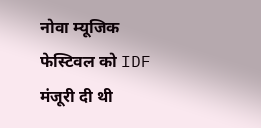नोवा म्यूजिक फेस्टिवल को IDF मंजूरी दी थी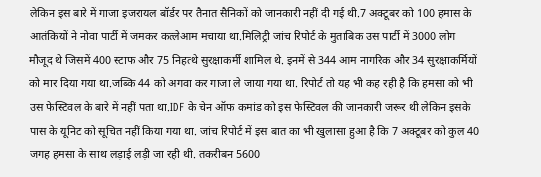लेकिन इस बारे में गाजा इजरायल बॉर्डर पर तैनात सैनिकों को जानकारी नहीं दी गई थी.7 अक्टूबर को 100 हमास के आतंकियों ने नोवा पार्टी में जमकर कत्लेआम मचाया था.मिलिट्री जांच रिपोर्ट के मुताबिक उस पार्टी में 3000 लोग मौजूद थे जिसमें 400 स्टाफ और 75 निहत्थे सुरक्षाकर्मी शामिल थे. इनमें से 344 आम नागरिक और 34 सुरक्षाकर्मियों को मार दिया गया था.जब्कि 44 को अगवा कर गाजा ले जाया गया था. रिपोर्ट तो यह भी कह रही है कि हमसा को भी उस फेस्टिवल के बारे में नहीं पता था.IDF के चेन ऑफ कमांड को इस फेस्टिवल की जानकारी जरूर थी लेकिन इसके पास के यूनिट को सूचित नहीं किया गया था. जांच रिपोर्ट में इस बात का भी खुलासा हुआ है कि 7 अक्टूबर को कुल 40 जगह हमसा के साथ लड़ाई लड़ी जा रही थी. तकरीबन 5600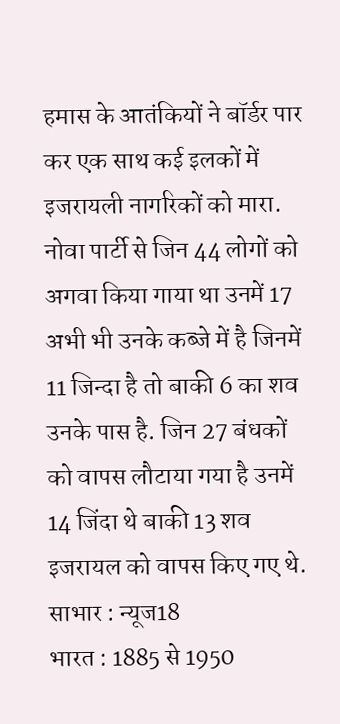हमास के आतंकियों ने बॉर्डर पार कर एक साथ कई इलकों में इजरायली नागरिकों को मारा. नोवा पार्टी से जिन 44 लोगों को अगवा किया गाया था उनमें 17 अभी भी उनके कब्जे में है जिनमें 11 जिन्दा है तो बाकी 6 का शव उनके पास है. जिन 27 बंधकों को वापस लौटाया गया है उनमें 14 जिंदा थे बाकी 13 शव इजरायल को वापस किए गए थे.
साभार : न्यूज18
भारत : 1885 से 1950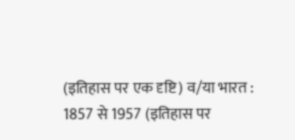(इतिहास पर एक दृष्टि) व/या भारत : 1857 से 1957 (इतिहास पर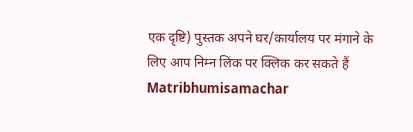एक दृष्टि) पुस्तक अपने घर/कार्यालय पर मंगाने के लिए आप निम्न लिंक पर क्लिक कर सकते हैं
Matribhumisamachar